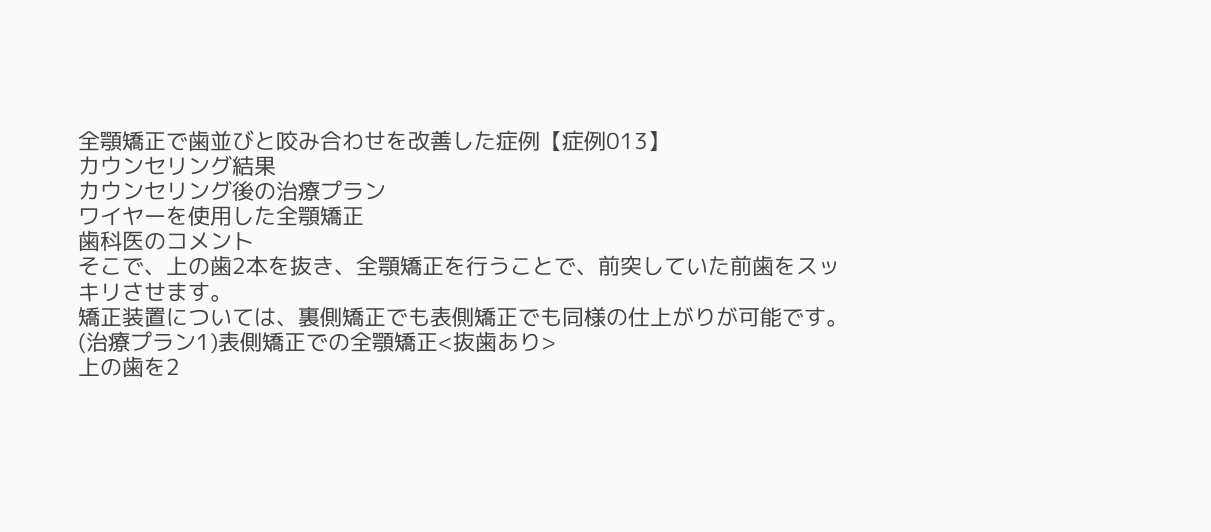全顎矯正で歯並びと咬み合わせを改善した症例【症例013】
カウンセリング結果
カウンセリング後の治療プラン
ワイヤーを使用した全顎矯正
歯科医のコメント
そこで、上の歯2本を抜き、全顎矯正を行うことで、前突していた前歯をスッキリさせます。
矯正装置については、裏側矯正でも表側矯正でも同様の仕上がりが可能です。
(治療プラン1)表側矯正での全顎矯正<抜歯あり>
上の歯を2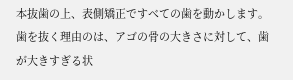本抜歯の上、表側矯正ですべての歯を動かします。
歯を抜く理由のは、アゴの骨の大きさに対して、歯が大きすぎる状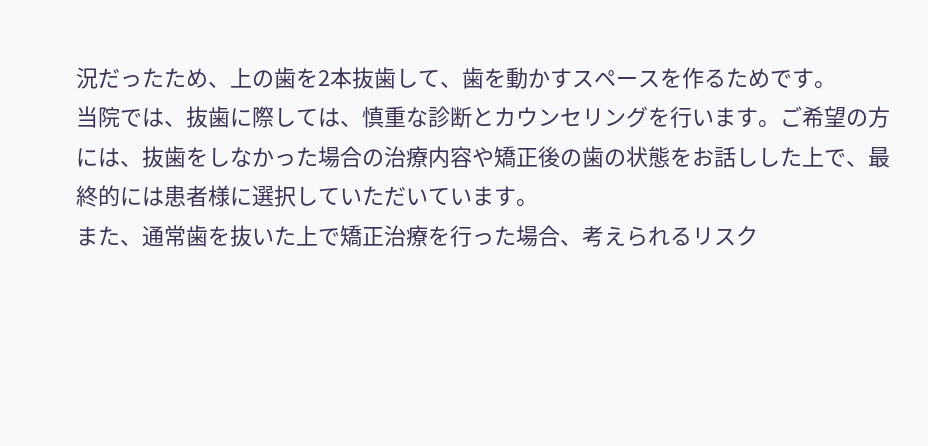況だったため、上の歯を2本抜歯して、歯を動かすスペースを作るためです。
当院では、抜歯に際しては、慎重な診断とカウンセリングを行います。ご希望の方には、抜歯をしなかった場合の治療内容や矯正後の歯の状態をお話しした上で、最終的には患者様に選択していただいています。
また、通常歯を抜いた上で矯正治療を行った場合、考えられるリスク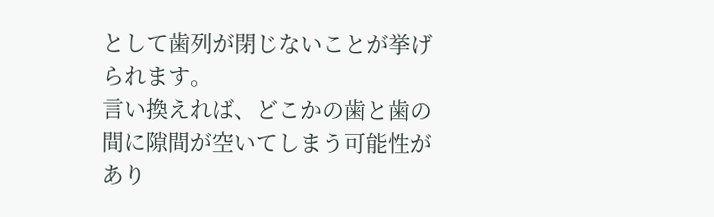として歯列が閉じないことが挙げられます。
言い換えれば、どこかの歯と歯の間に隙間が空いてしまう可能性があり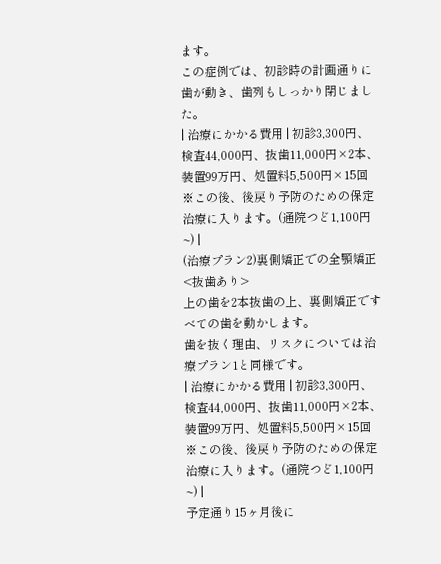ます。
この症例では、初診時の計画通りに歯が動き、歯列もしっかり閉じました。
| 治療にかかる費用 | 初診3,300円、検査44,000円、抜歯11,000円×2本、装置99万円、処置料5,500円×15回 ※この後、後戻り予防のための保定治療に入ります。(通院つど1,100円~) |
(治療プラン2)裏側矯正での全顎矯正<抜歯あり>
上の歯を2本抜歯の上、裏側矯正ですべての歯を動かします。
歯を抜く理由、リスクについては治療プラン1と同様です。
| 治療にかかる費用 | 初診3,300円、検査44,000円、抜歯11,000円×2本、装置99万円、処置料5,500円×15回 ※この後、後戻り予防のための保定治療に入ります。(通院つど1,100円~) |
予定通り15ヶ月後に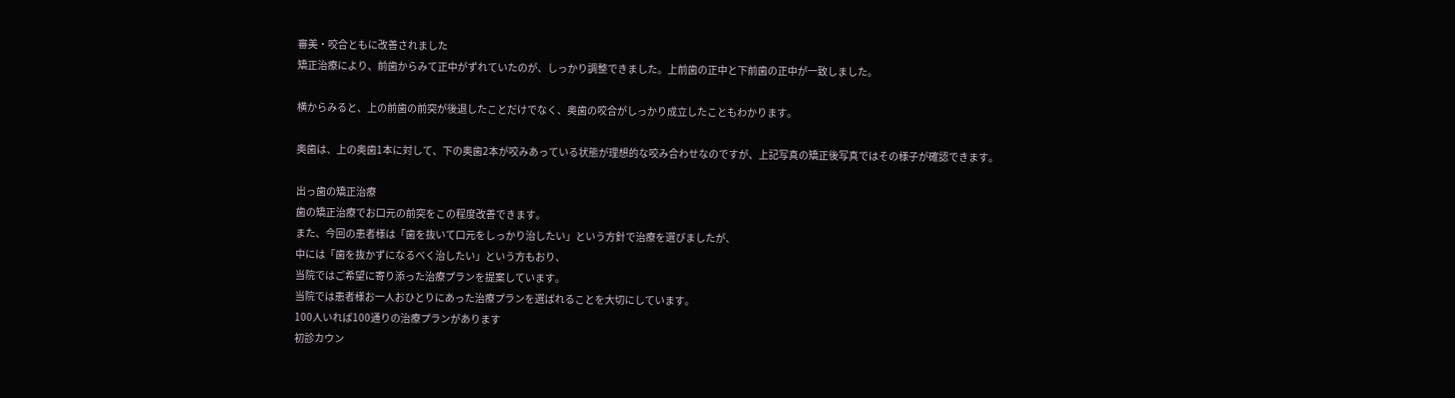審美・咬合ともに改善されました
矯正治療により、前歯からみて正中がずれていたのが、しっかり調整できました。上前歯の正中と下前歯の正中が一致しました。

横からみると、上の前歯の前突が後退したことだけでなく、奥歯の咬合がしっかり成立したこともわかります。

奥歯は、上の奥歯1本に対して、下の奥歯2本が咬みあっている状態が理想的な咬み合わせなのですが、上記写真の矯正後写真ではその様子が確認できます。

出っ歯の矯正治療
歯の矯正治療でお口元の前突をこの程度改善できます。
また、今回の患者様は「歯を抜いて口元をしっかり治したい」という方針で治療を選びましたが、
中には「歯を抜かずになるべく治したい」という方もおり、
当院ではご希望に寄り添った治療プランを提案しています。
当院では患者様お一人おひとりにあった治療プランを選ばれることを大切にしています。
100人いれば100通りの治療プランがあります
初診カウン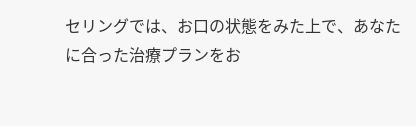セリングでは、お口の状態をみた上で、あなたに合った治療プランをお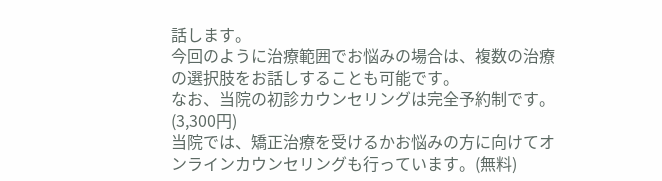話します。
今回のように治療範囲でお悩みの場合は、複数の治療の選択肢をお話しすることも可能です。
なお、当院の初診カウンセリングは完全予約制です。(3,300円)
当院では、矯正治療を受けるかお悩みの方に向けてオンラインカウンセリングも行っています。(無料)